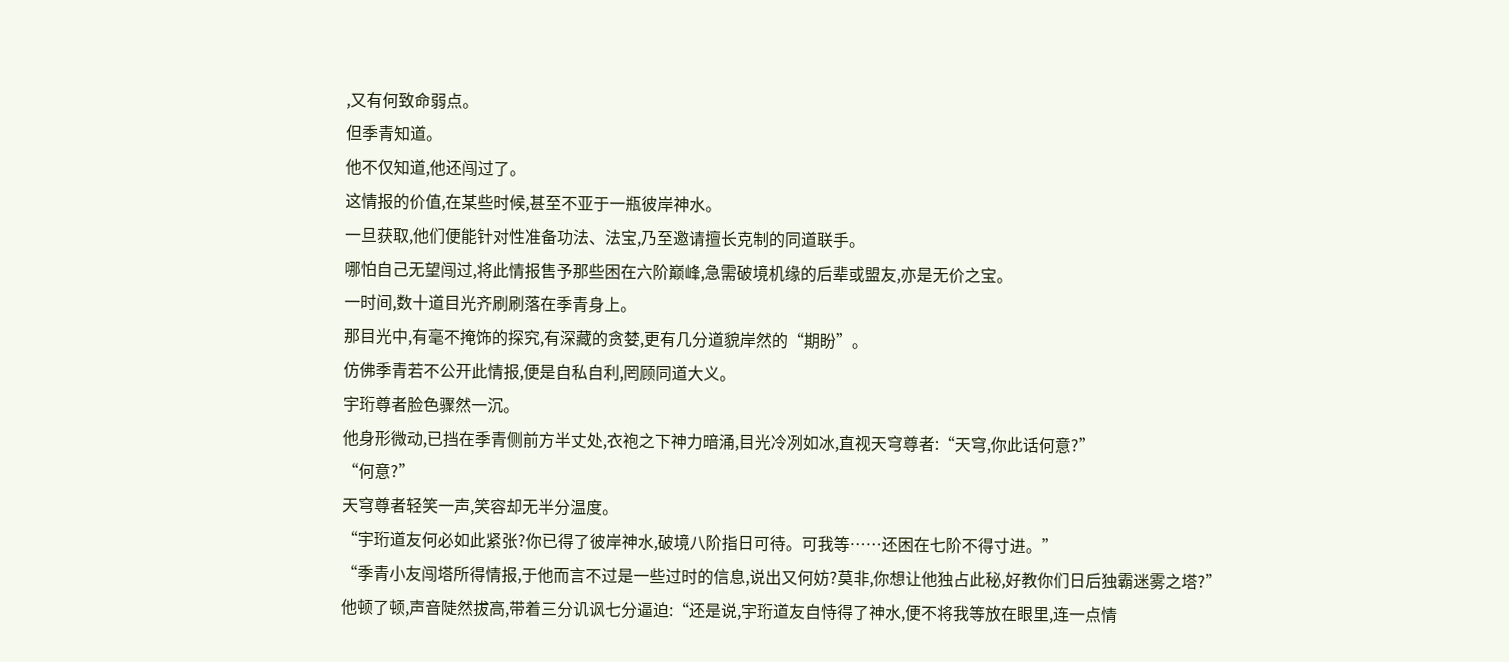,又有何致命弱点。
但季青知道。
他不仅知道,他还闯过了。
这情报的价值,在某些时候,甚至不亚于一瓶彼岸神水。
一旦获取,他们便能针对性准备功法、法宝,乃至邀请擅长克制的同道联手。
哪怕自己无望闯过,将此情报售予那些困在六阶巅峰,急需破境机缘的后辈或盟友,亦是无价之宝。
一时间,数十道目光齐刷刷落在季青身上。
那目光中,有毫不掩饰的探究,有深藏的贪婪,更有几分道貌岸然的“期盼”。
仿佛季青若不公开此情报,便是自私自利,罔顾同道大义。
宇珩尊者脸色骤然一沉。
他身形微动,已挡在季青侧前方半丈处,衣袍之下神力暗涌,目光冷冽如冰,直视天穹尊者:“天穹,你此话何意?”
“何意?”
天穹尊者轻笑一声,笑容却无半分温度。
“宇珩道友何必如此紧张?你已得了彼岸神水,破境八阶指日可待。可我等……还困在七阶不得寸进。”
“季青小友闯塔所得情报,于他而言不过是一些过时的信息,说出又何妨?莫非,你想让他独占此秘,好教你们日后独霸迷雾之塔?”
他顿了顿,声音陡然拔高,带着三分讥讽七分逼迫:“还是说,宇珩道友自恃得了神水,便不将我等放在眼里,连一点情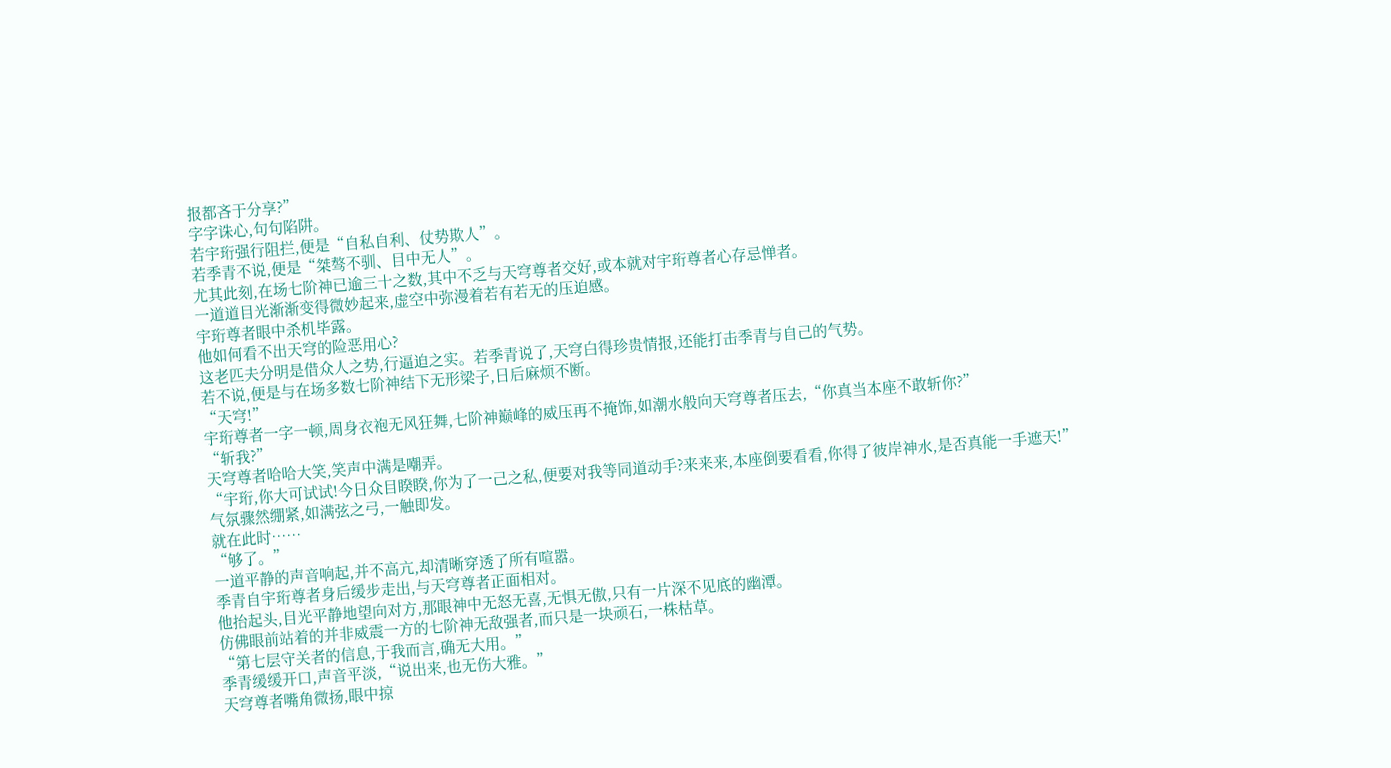报都吝于分享?”
字字诛心,句句陷阱。
若宇珩强行阻拦,便是“自私自利、仗势欺人”。
若季青不说,便是“桀骜不驯、目中无人”。
尤其此刻,在场七阶神已逾三十之数,其中不乏与天穹尊者交好,或本就对宇珩尊者心存忌惮者。
一道道目光渐渐变得微妙起来,虚空中弥漫着若有若无的压迫感。
宇珩尊者眼中杀机毕露。
他如何看不出天穹的险恶用心?
这老匹夫分明是借众人之势,行逼迫之实。若季青说了,天穹白得珍贵情报,还能打击季青与自己的气势。
若不说,便是与在场多数七阶神结下无形梁子,日后麻烦不断。
“天穹!”
宇珩尊者一字一顿,周身衣袍无风狂舞,七阶神巅峰的威压再不掩饰,如潮水般向天穹尊者压去,“你真当本座不敢斩你?”
“斩我?”
天穹尊者哈哈大笑,笑声中满是嘲弄。
“宇珩,你大可试试!今日众目睽睽,你为了一己之私,便要对我等同道动手?来来来,本座倒要看看,你得了彼岸神水,是否真能一手遮天!”
气氛骤然绷紧,如满弦之弓,一触即发。
就在此时……
“够了。”
一道平静的声音响起,并不高亢,却清晰穿透了所有喧嚣。
季青自宇珩尊者身后缓步走出,与天穹尊者正面相对。
他抬起头,目光平静地望向对方,那眼神中无怒无喜,无惧无傲,只有一片深不见底的幽潭。
仿佛眼前站着的并非威震一方的七阶神无敌强者,而只是一块顽石,一株枯草。
“第七层守关者的信息,于我而言,确无大用。”
季青缓缓开口,声音平淡,“说出来,也无伤大雅。”
天穹尊者嘴角微扬,眼中掠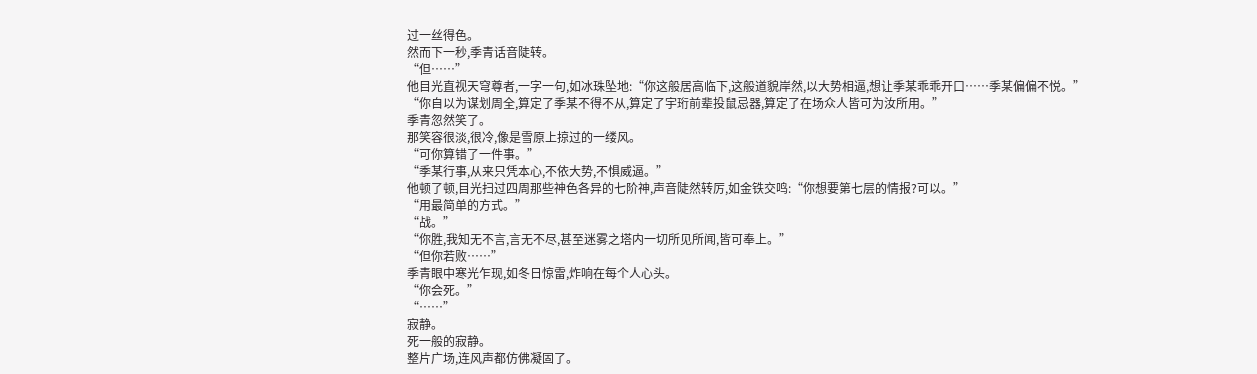过一丝得色。
然而下一秒,季青话音陡转。
“但……”
他目光直视天穹尊者,一字一句,如冰珠坠地:“你这般居高临下,这般道貌岸然,以大势相逼,想让季某乖乖开口……季某偏偏不悦。”
“你自以为谋划周全,算定了季某不得不从,算定了宇珩前辈投鼠忌器,算定了在场众人皆可为汝所用。”
季青忽然笑了。
那笑容很淡,很冷,像是雪原上掠过的一缕风。
“可你算错了一件事。”
“季某行事,从来只凭本心,不依大势,不惧威逼。”
他顿了顿,目光扫过四周那些神色各异的七阶神,声音陡然转厉,如金铁交鸣:“你想要第七层的情报?可以。”
“用最简单的方式。”
“战。”
“你胜,我知无不言,言无不尽,甚至迷雾之塔内一切所见所闻,皆可奉上。”
“但你若败……”
季青眼中寒光乍现,如冬日惊雷,炸响在每个人心头。
“你会死。”
“……”
寂静。
死一般的寂静。
整片广场,连风声都仿佛凝固了。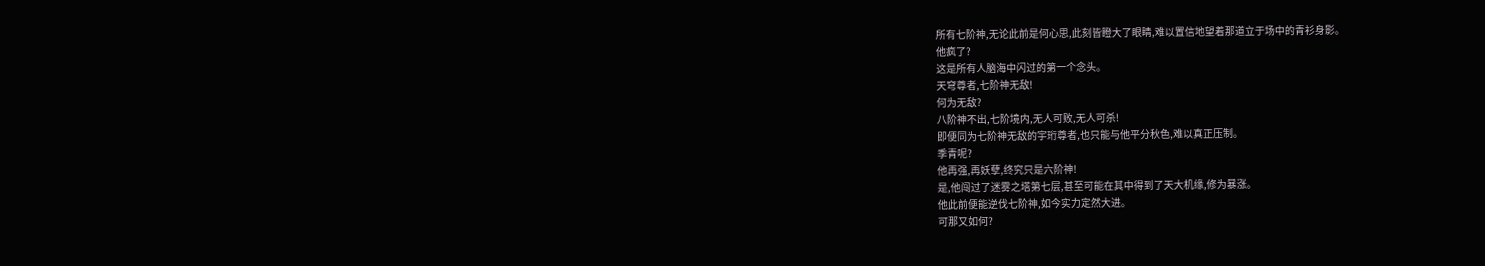所有七阶神,无论此前是何心思,此刻皆瞪大了眼睛,难以置信地望着那道立于场中的青衫身影。
他疯了?
这是所有人脑海中闪过的第一个念头。
天穹尊者,七阶神无敌!
何为无敌?
八阶神不出,七阶境内,无人可败,无人可杀!
即便同为七阶神无敌的宇珩尊者,也只能与他平分秋色,难以真正压制。
季青呢?
他再强,再妖孽,终究只是六阶神!
是,他闯过了迷雾之塔第七层,甚至可能在其中得到了天大机缘,修为暴涨。
他此前便能逆伐七阶神,如今实力定然大进。
可那又如何?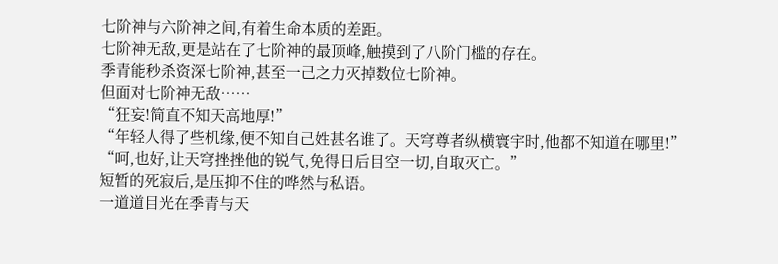七阶神与六阶神之间,有着生命本质的差距。
七阶神无敌,更是站在了七阶神的最顶峰,触摸到了八阶门槛的存在。
季青能秒杀资深七阶神,甚至一己之力灭掉数位七阶神。
但面对七阶神无敌……
“狂妄!简直不知天高地厚!”
“年轻人得了些机缘,便不知自己姓甚名谁了。天穹尊者纵横寰宇时,他都不知道在哪里!”
“呵,也好,让天穹挫挫他的锐气,免得日后目空一切,自取灭亡。”
短暂的死寂后,是压抑不住的哗然与私语。
一道道目光在季青与天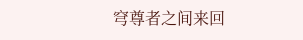穹尊者之间来回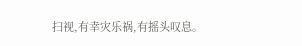扫视,有幸灾乐祸,有摇头叹息。